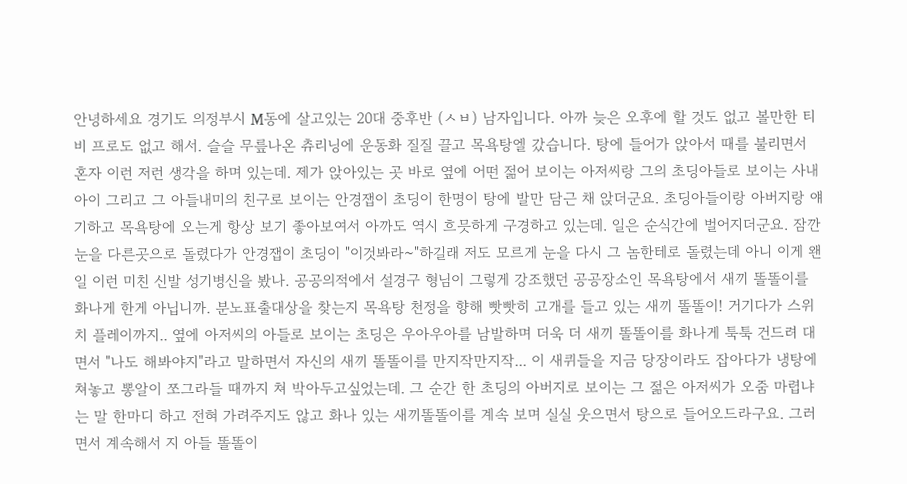안녕하세요 경기도 의정부시 M동에 살고있는 20대 중후반 (ㅅㅂ) 남자입니다. 아까 늦은 오후에 할 것도 없고 볼만한 티비 프로도 없고 해서. 슬슬 무릎나온 츄리닝에 운동화 질질 끌고 목욕탕엘 갔습니다. 탕에 들어가 앉아서 때를 불리면서 혼자 이런 저런 생각을 하며 있는데. 제가 앉아있는 곳 바로 옆에 어떤 젊어 보이는 아저씨랑 그의 초딩아들로 보이는 사내아이 그리고 그 아들내미의 친구로 보이는 안경잽이 초딩이 한명이 탕에 발만 담근 채 앉더군요. 초딩아들이랑 아버지랑 얘기하고 목욕탕에 오는게 항상 보기 좋아보여서 아까도 역시 흐믓하게 구경하고 있는데. 일은 순식간에 벌어지더군요. 잠깐 눈을 다른곳으로 돌렸다가 안경잽이 초딩이 "이것봐라~"하길래 저도 모르게 눈을 다시 그 놈한테로 돌렸는데 아니 이게 왠일 이런 미친 신발 성기병신을 봤나. 공공의적에서 설경구 형님이 그렇게 강조했던 공공장소인 목욕탕에서 새끼 똘똘이를 화나게 한게 아닙니까. 분노표출대상을 찾는지 목욕탕 천정을 향해 빳빳히 고개를 들고 있는 새끼 똘똘이! 거기다가 스위치 플레이까지.. 옆에 아저씨의 아들로 보이는 초딩은 우아우아를 남발하며 더욱 더 새끼 똘똘이를 화나게 툭툭 건드려 대면서 "나도 해봐야지"라고 말하면서 자신의 새끼 똘똘이를 만지작만지작... 이 새퀴들을 지금 당장이라도 잡아다가 냉탕에 쳐놓고 뽕알이 쪼그라들 때까지 쳐 박아두고싶었는데. 그 순간 한 초딩의 아버지로 보이는 그 젊은 아저씨가 오줌 마렵냐는 말 한마디 하고 전혀 가려주지도 않고 화나 있는 새끼똘똘이를 계속 보며 실실 웃으면서 탕으로 들어오드라구요. 그러면서 계속해서 지 아들 똘똘이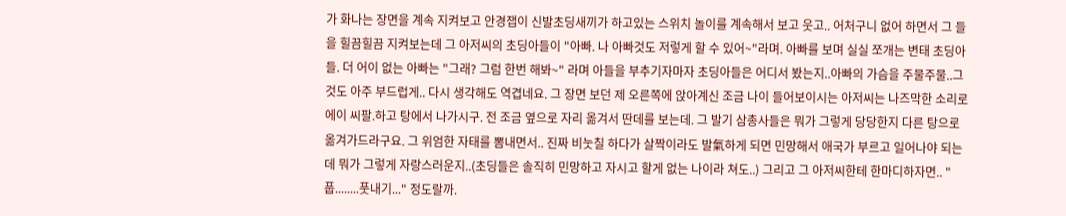가 화나는 장면을 계속 지켜보고 안경잽이 신발초딩새끼가 하고있는 스위치 놀이를 계속해서 보고 웃고.. 어처구니 없어 하면서 그 들을 힐끔힐끔 지켜보는데 그 아저씨의 초딩아들이 "아빠. 나 아빠것도 저렇게 할 수 있어~"라며. 아빠를 보며 실실 쪼개는 변태 초딩아들. 더 어이 없는 아빠는 "그래? 그럼 한번 해봐~" 라며 아들을 부추기자마자 초딩아들은 어디서 봤는지..아빠의 가슴을 주물주물..그것도 아주 부드럽게.. 다시 생각해도 역겹네요. 그 장면 보던 제 오른쪽에 앉아계신 조금 나이 들어보이시는 아저씨는 나즈막한 소리로 에이 씨팔.하고 탕에서 나가시구. 전 조금 옆으로 자리 옮겨서 딴데를 보는데. 그 발기 삼총사들은 뭐가 그렇게 당당한지 다른 탕으로 옮겨가드라구요. 그 위엄한 자태를 뽐내면서.. 진짜 비눗칠 하다가 살짝이라도 발氣하게 되면 민망해서 애국가 부르고 일어나야 되는데 뭐가 그렇게 자랑스러운지..(초딩들은 솔직히 민망하고 자시고 할게 없는 나이라 쳐도..) 그리고 그 아저씨한테 한마디하자면.. "풉........풋내기..." 정도랄까.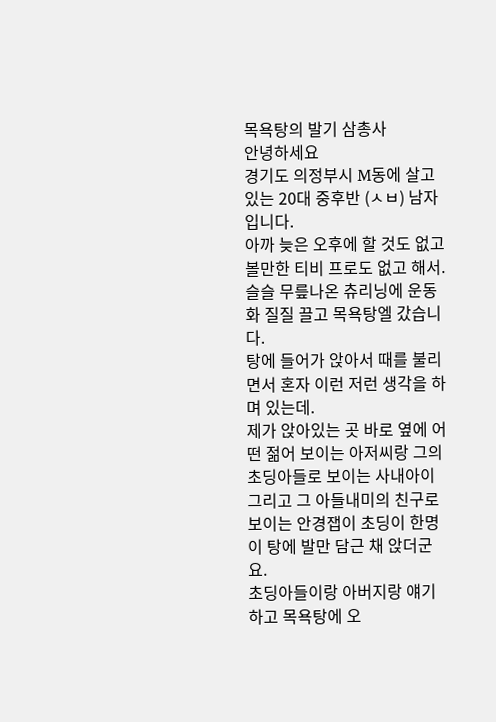목욕탕의 발기 삼총사
안녕하세요
경기도 의정부시 M동에 살고있는 20대 중후반 (ㅅㅂ) 남자입니다.
아까 늦은 오후에 할 것도 없고 볼만한 티비 프로도 없고 해서.
슬슬 무릎나온 츄리닝에 운동화 질질 끌고 목욕탕엘 갔습니다.
탕에 들어가 앉아서 때를 불리면서 혼자 이런 저런 생각을 하며 있는데.
제가 앉아있는 곳 바로 옆에 어떤 젊어 보이는 아저씨랑 그의 초딩아들로 보이는 사내아이
그리고 그 아들내미의 친구로 보이는 안경잽이 초딩이 한명이 탕에 발만 담근 채 앉더군요.
초딩아들이랑 아버지랑 얘기하고 목욕탕에 오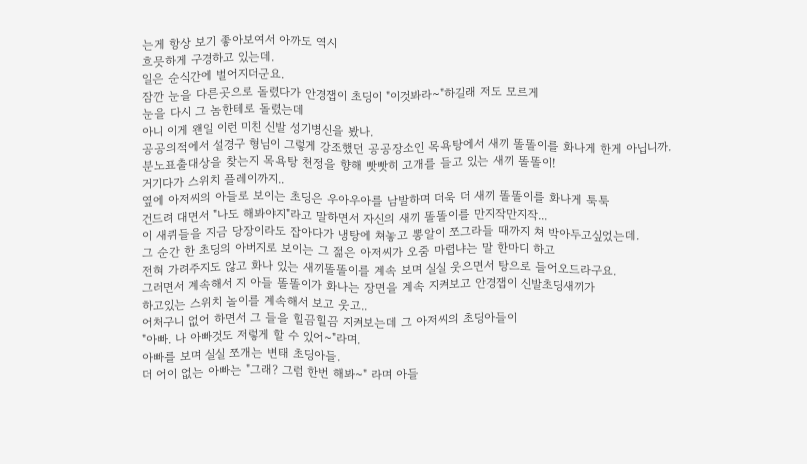는게 항상 보기 좋아보여서 아까도 역시
흐믓하게 구경하고 있는데.
일은 순식간에 벌어지더군요.
잠깐 눈을 다른곳으로 돌렸다가 안경잽이 초딩이 "이것봐라~"하길래 저도 모르게
눈을 다시 그 놈한테로 돌렸는데
아니 이게 왠일 이런 미친 신발 성기병신을 봤나.
공공의적에서 설경구 형님이 그렇게 강조했던 공공장소인 목욕탕에서 새끼 똘똘이를 화나게 한게 아닙니까.
분노표출대상을 찾는지 목욕탕 천정을 향해 빳빳히 고개를 들고 있는 새끼 똘똘이!
거기다가 스위치 플레이까지..
옆에 아저씨의 아들로 보이는 초딩은 우아우아를 남발하며 더욱 더 새끼 똘똘이를 화나게 툭툭
건드려 대면서 "나도 해봐야지"라고 말하면서 자신의 새끼 똘똘이를 만지작만지작...
이 새퀴들을 지금 당장이라도 잡아다가 냉탕에 쳐놓고 뽕알이 쪼그라들 때까지 쳐 박아두고싶었는데.
그 순간 한 초딩의 아버지로 보이는 그 젊은 아저씨가 오줌 마렵냐는 말 한마디 하고
전혀 가려주지도 않고 화나 있는 새끼똘똘이를 계속 보며 실실 웃으면서 탕으로 들어오드라구요.
그러면서 계속해서 지 아들 똘똘이가 화나는 장면을 계속 지켜보고 안경잽이 신발초딩새끼가
하고있는 스위치 놀이를 계속해서 보고 웃고..
어처구니 없어 하면서 그 들을 힐끔힐끔 지켜보는데 그 아저씨의 초딩아들이
"아빠. 나 아빠것도 저렇게 할 수 있어~"라며.
아빠를 보며 실실 쪼개는 변태 초딩아들.
더 어이 없는 아빠는 "그래? 그럼 한번 해봐~" 라며 아들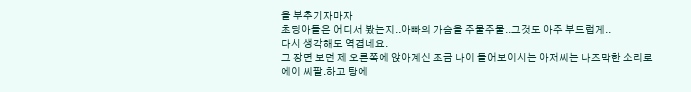을 부추기자마자
초딩아들은 어디서 봤는지..아빠의 가슴을 주물주물..그것도 아주 부드럽게..
다시 생각해도 역겹네요.
그 장면 보던 제 오른쪽에 앉아계신 조금 나이 들어보이시는 아저씨는 나즈막한 소리로
에이 씨팔.하고 탕에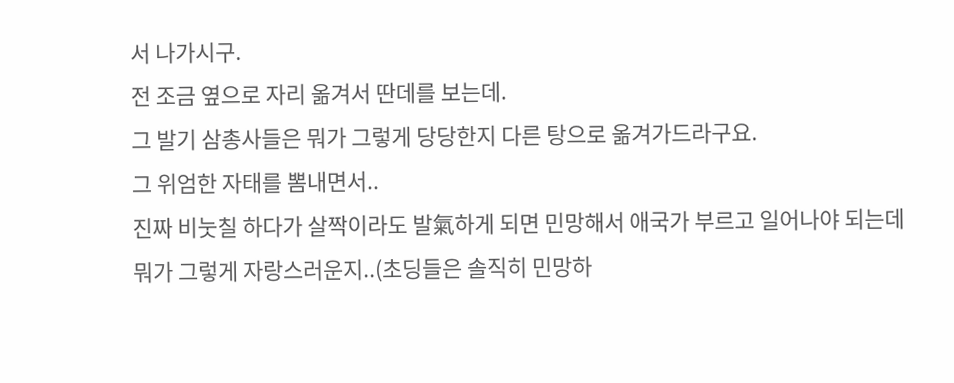서 나가시구.
전 조금 옆으로 자리 옮겨서 딴데를 보는데.
그 발기 삼총사들은 뭐가 그렇게 당당한지 다른 탕으로 옮겨가드라구요.
그 위엄한 자태를 뽐내면서..
진짜 비눗칠 하다가 살짝이라도 발氣하게 되면 민망해서 애국가 부르고 일어나야 되는데
뭐가 그렇게 자랑스러운지..(초딩들은 솔직히 민망하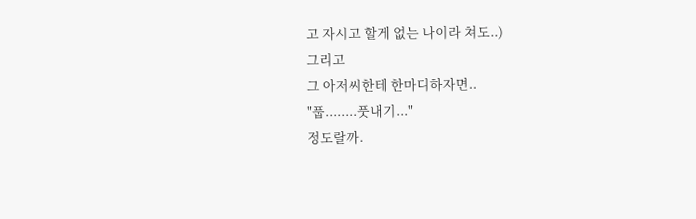고 자시고 할게 없는 나이라 쳐도..)
그리고
그 아저씨한테 한마디하자면..
"풉........풋내기..."
정도랄까.